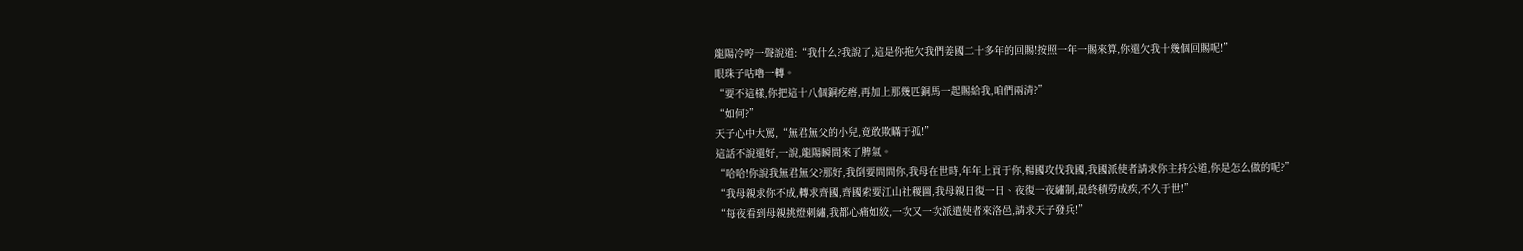龍陽冷哼一聲說道:“我什么?我說了,這是你拖欠我們姜國二十多年的回賜!按照一年一賜來算,你還欠我十幾個回賜呢!”
眼珠子咕嚕一轉。
“要不這樣,你把這十八個銅疙瘩,再加上那幾匹銅馬一起賜給我,咱們兩清?”
“如何?”
天子心中大罵,“無君無父的小兒,竟敢欺瞞于孤!”
這話不說還好,一說,龍陽瞬間來了脾氣。
“哈哈!你說我無君無父?那好,我倒要問問你,我母在世時,年年上貢于你,楊國攻伐我國,我國派使者請求你主持公道,你是怎么做的呢?”
“我母親求你不成,轉求齊國,齊國索要江山社稷圖,我母親日復一日、夜復一夜繡制,最終積勞成疾,不久于世!”
“每夜看到母親挑燈刺繡,我都心痛如絞,一次又一次派遣使者來洛邑,請求天子發兵!”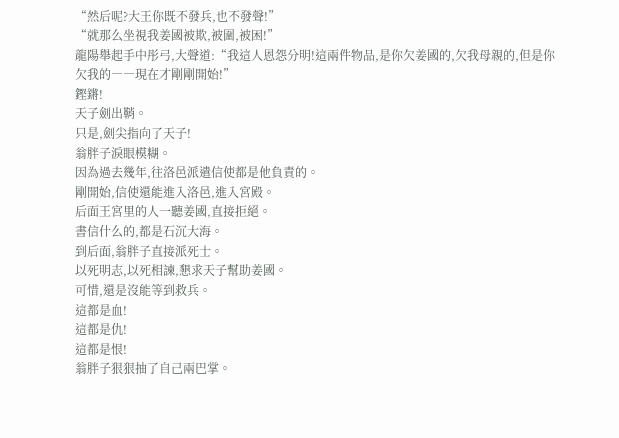“然后呢?大王你既不發兵,也不發聲!”
“就那么坐視我姜國被欺,被圍,被困!”
龍陽舉起手中彤弓,大聲道:“我這人恩怨分明!這兩件物品,是你欠姜國的,欠我母親的,但是你欠我的――現在才剛剛開始!”
鏗鏘!
天子劍出鞘。
只是,劍尖指向了天子!
翁胖子淚眼模糊。
因為過去幾年,往洛邑派遣信使都是他負責的。
剛開始,信使還能進入洛邑,進入宮殿。
后面王宮里的人一聽姜國,直接拒絕。
書信什么的,都是石沉大海。
到后面,翁胖子直接派死士。
以死明志,以死相諫,懇求天子幫助姜國。
可惜,還是沒能等到救兵。
這都是血!
這都是仇!
這都是恨!
翁胖子狠狠抽了自己兩巴掌。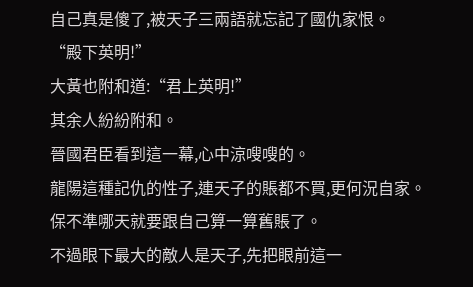自己真是傻了,被天子三兩語就忘記了國仇家恨。
“殿下英明!”
大黃也附和道:“君上英明!”
其余人紛紛附和。
晉國君臣看到這一幕,心中涼嗖嗖的。
龍陽這種記仇的性子,連天子的賬都不買,更何況自家。
保不準哪天就要跟自己算一算舊賬了。
不過眼下最大的敵人是天子,先把眼前這一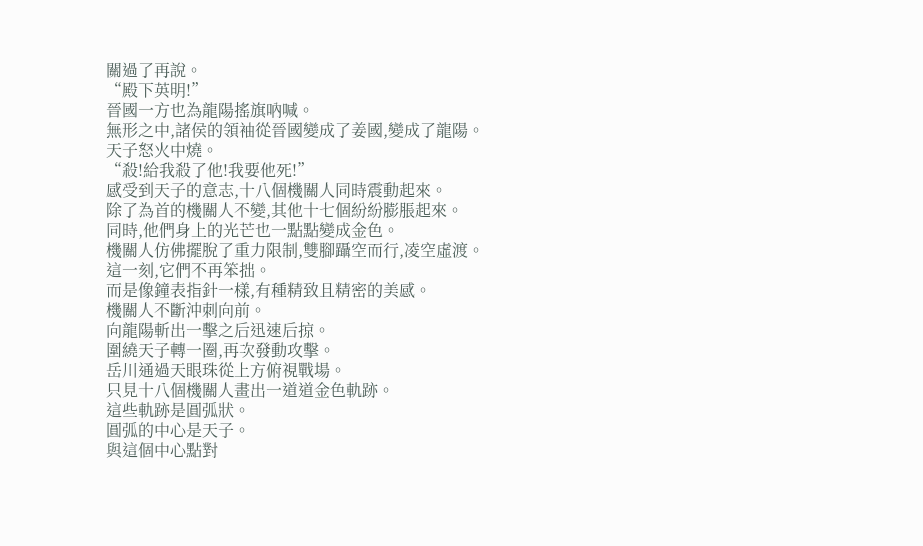關過了再說。
“殿下英明!”
晉國一方也為龍陽搖旗吶喊。
無形之中,諸侯的領袖從晉國變成了姜國,變成了龍陽。
天子怒火中燒。
“殺!給我殺了他!我要他死!”
感受到天子的意志,十八個機關人同時震動起來。
除了為首的機關人不變,其他十七個紛紛膨脹起來。
同時,他們身上的光芒也一點點變成金色。
機關人仿佛擺脫了重力限制,雙腳躡空而行,凌空虛渡。
這一刻,它們不再笨拙。
而是像鐘表指針一樣,有種精致且精密的美感。
機關人不斷沖刺向前。
向龍陽斬出一擊之后迅速后掠。
圍繞天子轉一圈,再次發動攻擊。
岳川通過天眼珠從上方俯視戰場。
只見十八個機關人畫出一道道金色軌跡。
這些軌跡是圓弧狀。
圓弧的中心是天子。
與這個中心點對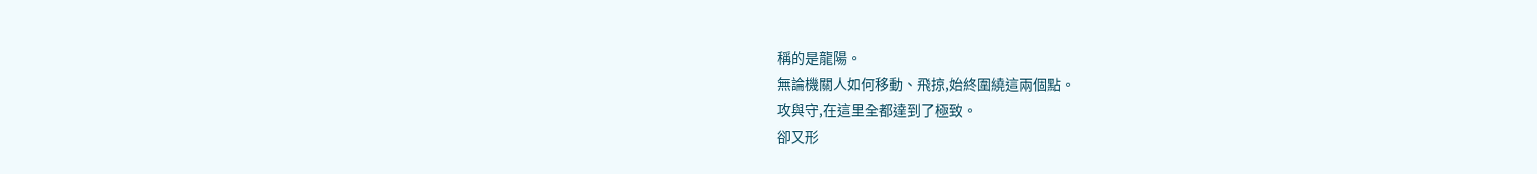稱的是龍陽。
無論機關人如何移動、飛掠,始終圍繞這兩個點。
攻與守,在這里全都達到了極致。
卻又形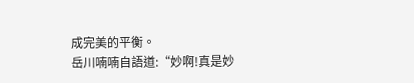成完美的平衡。
岳川喃喃自語道:“妙啊!真是妙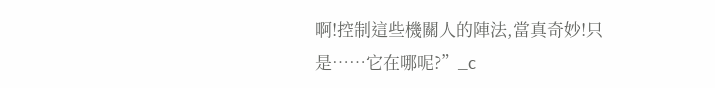啊!控制這些機關人的陣法,當真奇妙!只是……它在哪呢?”_c